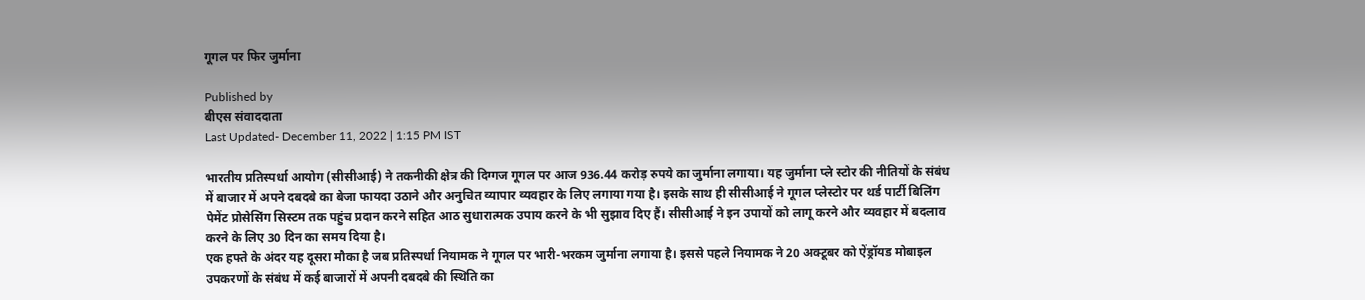गूगल पर फिर जुर्माना

Published by
बीएस संवाददाता
Last Updated- December 11, 2022 | 1:15 PM IST

भारतीय प्रतिस्पर्धा आयोग (सीसीआई) ने तकनीकी क्षेत्र की दिग्गज गूगल पर आज 936.44 करोड़ रुपये का जुर्माना लगाया। यह जुर्माना प्ले स्टोर की नीतियों के संबंध में बाजार में अपने दबदबे का बेजा फायदा उठाने और अनुचित व्यापार व्यवहार के लिए लगाया गया है। इसके साथ ही सीसीआई ने गूगल प्लेस्टोर पर थर्ड पार्टी बिलिंग पेमेंट प्रोसेसिंग सिस्टम तक पहुंच प्रदान करने सहित आठ सुधारात्मक उपाय करने के भी सुझाव दिए हैं। सीसीआई ने इन उपायों को लागू करने और व्यवहार में बदलाव करने के लिए 30 दिन का समय दिया है।
एक हफ्ते के अंदर यह दूसरा मौका है जब प्रतिस्पर्धा नियामक ने गूगल पर भारी-भरकम जुर्माना लगाया है। इससे पहले नियामक ने 20 अक्टूबर को ऐंड्रॉयड मोबाइल उपकरणों के संबंध में कई बाजारों में अपनी दबदबे की स्थिति का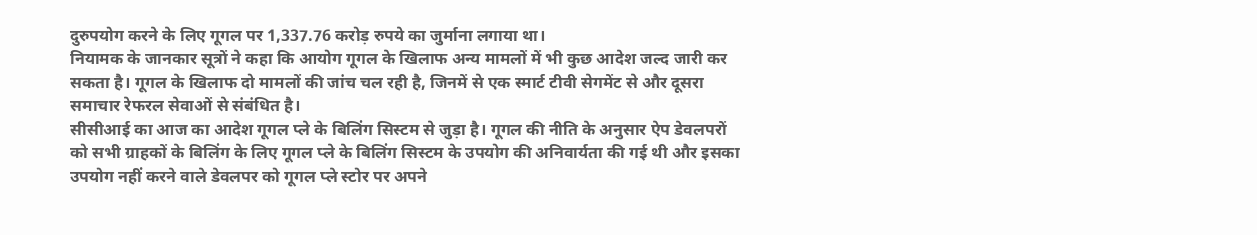दुरुपयोग करने के लिए गूगल पर 1,337.76 करोड़ रुपये का जुर्माना लगाया था।
नियामक के जानकार सूत्रों ने कहा कि आयोग गूगल के खिलाफ अन्य मामलों में भी कुछ आदेश जल्द जारी कर सकता है। गूगल के खिलाफ दो मामलों की जांच चल रही है, जिनमें से एक स्मार्ट टीवी सेगमेंट से और दूसरा समाचार रेफरल सेवाओं से संबंधित है।
सीसीआई का आज का आदेश गूगल प्ले के बिलिंग सिस्टम से जुड़ा है। गूगल की नीति के अनुसार ऐप डेवलपरों को सभी ग्राहकों के बिलिंग के लिए गूगल प्ले के बिलिंग सिस्टम के उपयोग की अनिवार्यता की गई थी और इसका उपयोग नहीं करने वाले डेवलपर को गूगल प्ले स्टोर पर अपने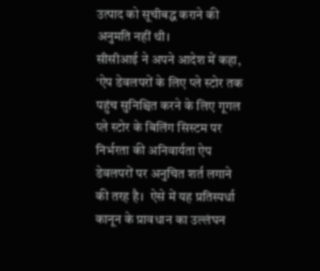उत्पाद को सूचीबद्ध कराने की अनुमति नहीं थी।
सीसीआई ने अपने आदेश में कहा, ‘ऐप डेवलपरों के लिए प्ले स्टोर तक पहुंच सुनिश्चित करने के लिए गूगल प्ले स्टोर के बिलिंग सिस्टम पर निर्भरता की अनिवार्यता ऐप डेवलपरों पर अनुचित शर्त लगाने की तरह है।  ऐसे में यह प्रतिस्पर्धा कानून के प्रावधान का उल्लंघन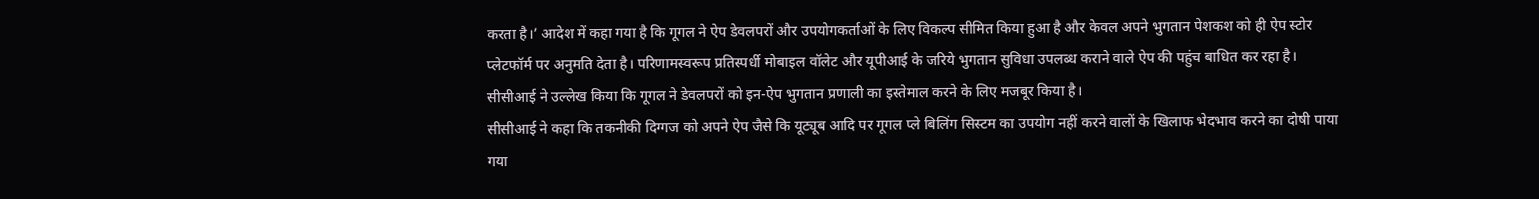करता है।’ आदेश में कहा गया है कि गूगल ने ऐप डेवलपरों और उपयोगकर्ताओं के लिए विकल्प सीमित किया हुआ है और केवल अपने भुगतान पेशकश को ही ऐप स्टोर प्लेटफॉर्म पर अनुमति देता है। परिणामस्वरूप प्रतिस्पर्धी मोबाइल वॉलेट और यूपीआई के जरिये भुगतान सुविधा उपलब्ध कराने वाले ऐप की पहुंच बाधित कर रहा है।
सीसीआई ने उल्लेख किया कि गूगल ने डेवलपरों को इन-ऐप भुगतान प्रणाली का इस्तेमाल करने के लिए मजबूर किया है।
सीसीआई ने कहा कि तकनीकी दिग्गज को अपने ऐप जैसे कि यूट्यूब आदि पर गूगल प्ले बिलिंग सिस्टम का उपयोग नहीं करने वालों के खिलाफ भेदभाव करने का दोषी पाया गया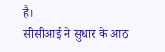है।
सीसीआई ने सुधार के आठ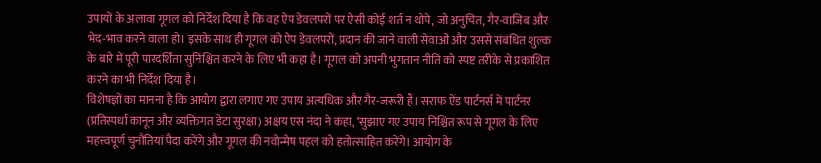उपायों के अलावा गूगल को निर्देश दिया है कि वह ऐप डेवलपरों पर ऐसी कोई शर्त न थोपे, जो अनुचित, गैर-वाजिब और भेद-भाव करने वाला हो। इसके साथ ही गूगल को ऐप डेवलपरों, प्रदान की जाने वाली सेवाओं और उससे संबंधित शुल्क के बारे में पूरी पारदर्शिता सुनिश्चित करने के लिए भी कहा है। गूगल को अपनी भुगतान नीति को स्पष्ट तरीके से प्रकाशित करने का भी निर्देश दिया है।
विशेषज्ञों का मानना है कि आयोग द्वारा लगाए गए उपाय अत्यधिक और गैर-जरूरी हैं। सराफ ऐंड पार्टनर्स में पार्टनर (प्रतिस्पर्धा कानून और व्यक्तिगत डेटा सुरक्षा) अक्षय एस नंदा ने कहा, ‘सुझाए गए उपाय निश्चित रूप से गूगल के लिए महत्त्वपूर्ण चुनौतियां पैदा करेंगे और गूगल की नवोन्मेष पहल को हतोत्साहित करेंगे। आयोग के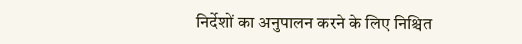निर्देशों का अनुपालन करने के लिए निश्चित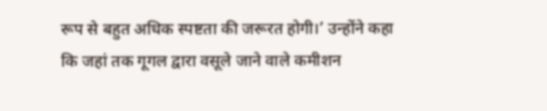रूप से बहुत अधिक स्पष्टता की जरूरत होगी।’ उन्होंने कहा कि जहां तक गूगल द्वारा वसूले जाने वाले कमीशन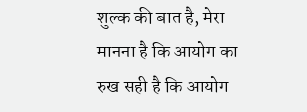शुल्क की बात है, मेरा मानना है कि आयोग का रुख सही है कि आयोग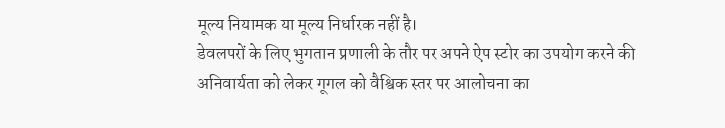मूल्य नियामक या मूल्य निर्धारक नहीं है।
डेवलपरों के लिए भुगतान प्रणाली के तौर पर अपने ऐप स्टोर का उपयोग करने की अनिवार्यता को लेकर गूगल को वैश्विक स्तर पर आलोचना का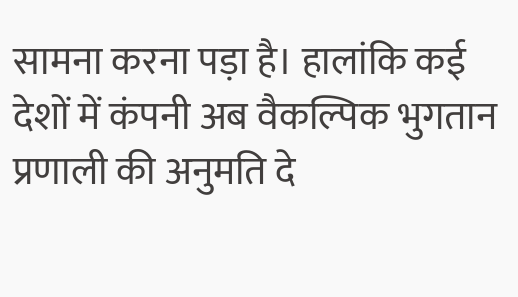सामना करना पड़ा है। हालांकि कई देशों में कंपनी अब वैकल्पिक भुगतान प्रणाली की अनुमति दे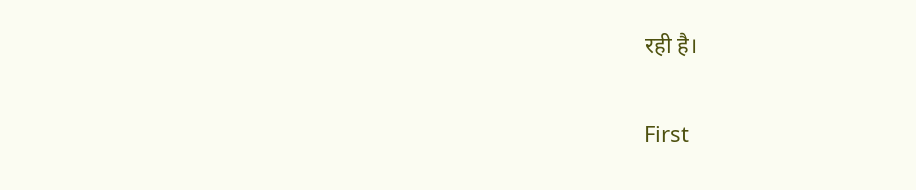रही है।

First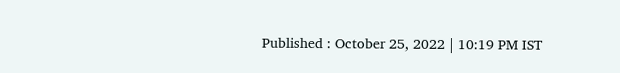Published : October 25, 2022 | 10:19 PM IST